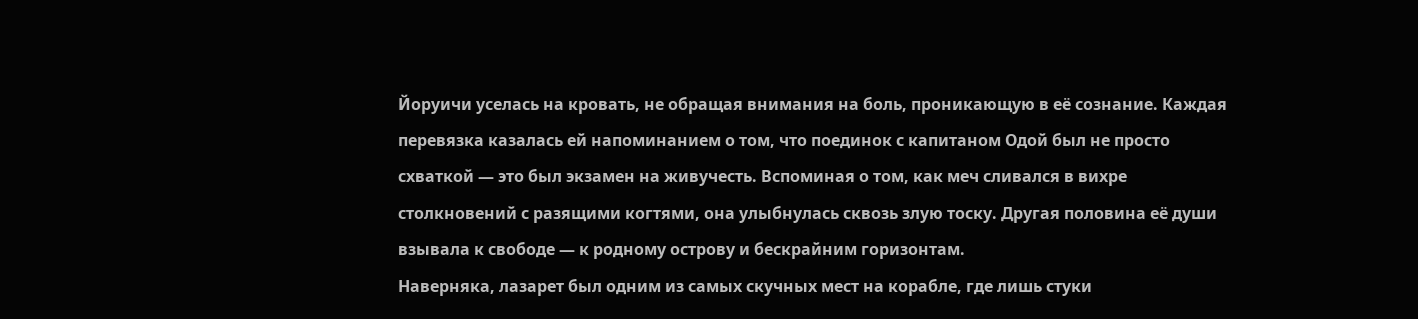Йоруичи уселась на кровать, не обращая внимания на боль, проникающую в её сознание. Каждая перевязка казалась ей напоминанием о том, что поединок с капитаном Одой был не просто схваткой — это был экзамен на живучесть. Вспоминая о том, как меч сливался в вихре столкновений с разящими когтями, она улыбнулась сквозь злую тоску. Другая половина её души взывала к свободе — к родному острову и бескрайним горизонтам.
Наверняка, лазарет был одним из самых скучных мест на корабле, где лишь стуки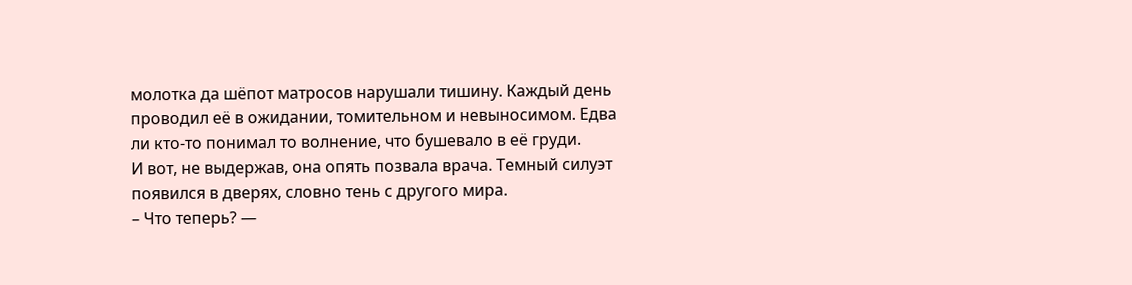молотка да шёпот матросов нарушали тишину. Каждый день проводил её в ожидании, томительном и невыносимом. Едва ли кто-то понимал то волнение, что бушевало в её груди.
И вот, не выдержав, она опять позвала врача. Темный силуэт появился в дверях, словно тень с другого мира.
– Что теперь? —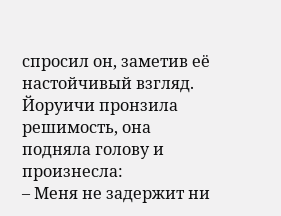спросил он, заметив её настойчивый взгляд. Йоруичи пронзила решимость, она подняла голову и произнесла:
– Меня не задержит ни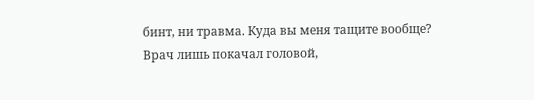бинт, ни травма. Куда вы меня тащите вообще?
Врач лишь покачал головой,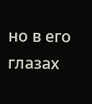но в его глазах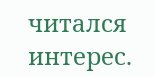читался интерес.